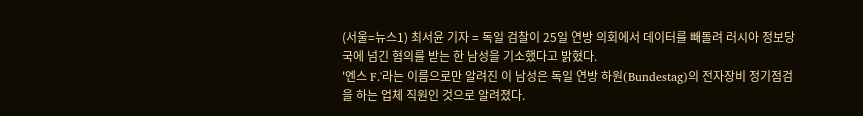(서울=뉴스1) 최서윤 기자 = 독일 검찰이 25일 연방 의회에서 데이터를 빼돌려 러시아 정보당국에 넘긴 혐의를 받는 한 남성을 기소했다고 밝혔다.
'엔스 F.'라는 이름으로만 알려진 이 남성은 독일 연방 하원(Bundestag)의 전자장비 정기점검을 하는 업체 직원인 것으로 알려졌다.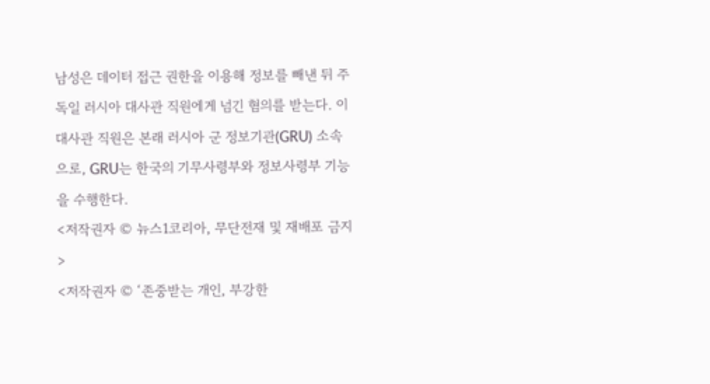남성은 데이터 접근 권한을 이용해 정보를 빼낸 뒤 주 독일 러시아 대사관 직원에게 넘긴 혐의를 받는다. 이 대사관 직원은 본래 러시아 군 정보기관(GRU) 소속으로, GRU는 한국의 기무사령부와 정보사령부 기능을 수행한다.
<저작권자 © 뉴스1코리아, 무단전재 및 재배포 금지>
<저작권자 © ‘존중받는 개인, 부강한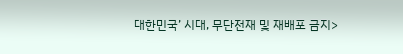대한민국’ 시대, 무단전재 및 재배포 금지>